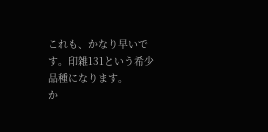これも、かなり早いです。印雑131という希少品種になります。
か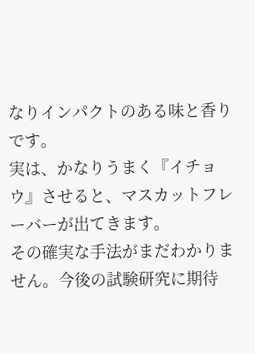なりインパクトのある味と香りです。
実は、かなりうまく『イチョウ』させると、マスカットフレーバーが出てきます。
その確実な手法がまだわかりません。今後の試験研究に期待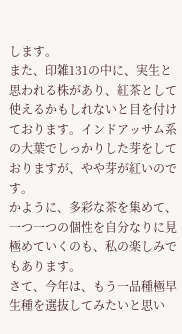します。
また、印雑131の中に、実生と思われる株があり、紅茶として使えるかもしれないと目を付けております。インドアッサム系の大葉でしっかりした芽をしておりますが、やや芽が紅いのです。
かように、多彩な茶を集めて、一つ一つの個性を自分なりに見極めていくのも、私の楽しみでもあります。
さて、今年は、もう一品種極早生種を選抜してみたいと思い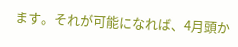ます。それが可能になれば、4月頭か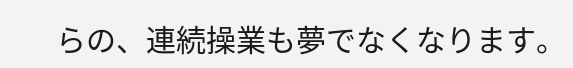らの、連続操業も夢でなくなります。